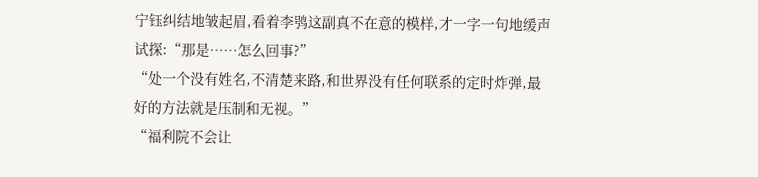宁钰纠结地皱起眉,看着李鸮这副真不在意的模样,才一字一句地缓声试探:“那是……怎么回事?”
“处一个没有姓名,不清楚来路,和世界没有任何联系的定时炸弹,最好的方法就是压制和无视。”
“福利院不会让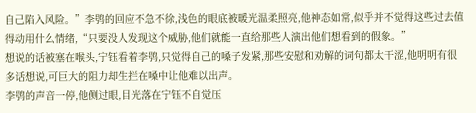自己陷入风险。”李鸮的回应不急不徐,浅色的眼底被暖光温柔照亮,他神态如常,似乎并不觉得这些过去值得动用什么情绪,“只要没人发现这个威胁,他们就能一直给那些人演出他们想看到的假象。”
想说的话被塞在喉头,宁钰看着李鸮,只觉得自己的嗓子发紧,那些安慰和劝解的词句都太干涩,他明明有很多话想说,可巨大的阻力却生拦在嗓中让他难以出声。
李鸮的声音一停,他侧过眼,目光落在宁钰不自觉压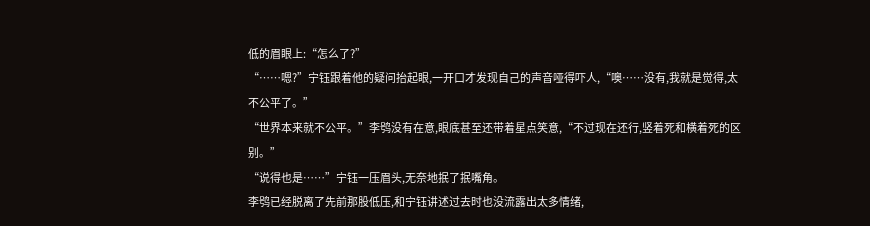低的眉眼上:“怎么了?”
“……嗯?”宁钰跟着他的疑问抬起眼,一开口才发现自己的声音哑得吓人,“噢……没有,我就是觉得,太不公平了。”
“世界本来就不公平。”李鸮没有在意,眼底甚至还带着星点笑意,“不过现在还行,竖着死和横着死的区别。”
“说得也是……”宁钰一压眉头,无奈地抿了抿嘴角。
李鸮已经脱离了先前那股低压,和宁钰讲述过去时也没流露出太多情绪,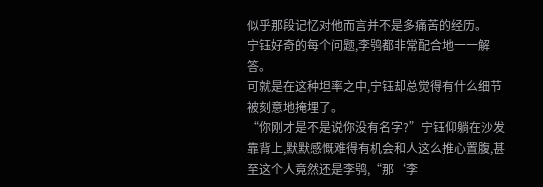似乎那段记忆对他而言并不是多痛苦的经历。
宁钰好奇的每个问题,李鸮都非常配合地一一解答。
可就是在这种坦率之中,宁钰却总觉得有什么细节被刻意地掩埋了。
“你刚才是不是说你没有名字?”宁钰仰躺在沙发靠背上,默默感慨难得有机会和人这么推心置腹,甚至这个人竟然还是李鸮,“那‘李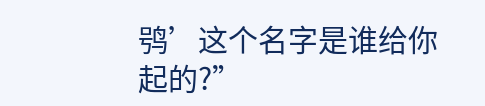鸮’这个名字是谁给你起的?”